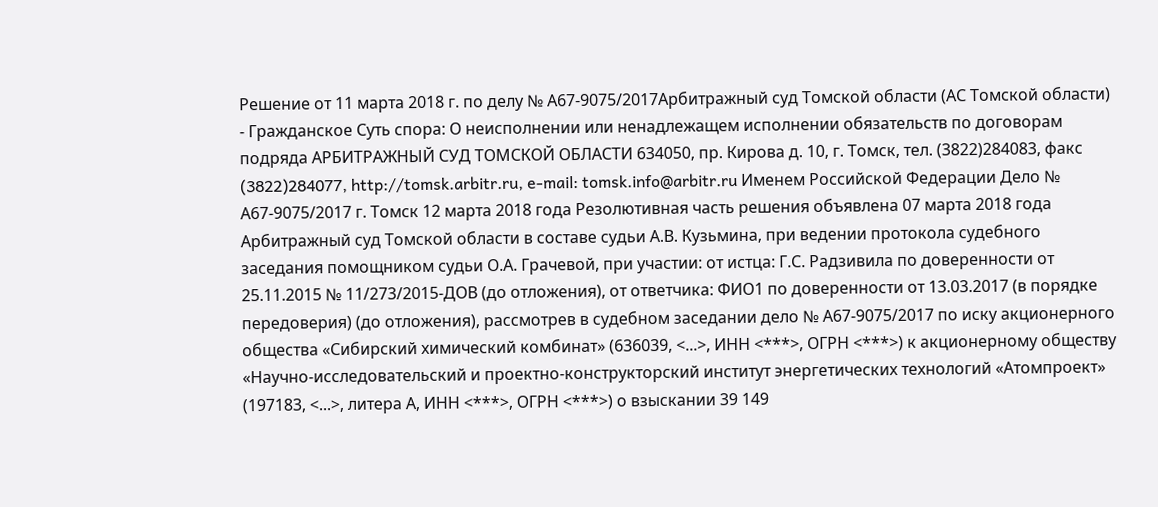Решение от 11 марта 2018 г. по делу № А67-9075/2017Арбитражный суд Томской области (АС Томской области) - Гражданское Суть спора: О неисполнении или ненадлежащем исполнении обязательств по договорам подряда АРБИТРАЖНЫЙ СУД ТОМСКОЙ ОБЛАСТИ 634050, пр. Кирова д. 10, г. Томск, тел. (3822)284083, факс (3822)284077, http://tomsk.arbitr.ru, e-mail: tomsk.info@arbitr.ru Именем Российской Федерации Дело № А67-9075/2017 г. Томск 12 марта 2018 года Резолютивная часть решения объявлена 07 марта 2018 года Арбитражный суд Томской области в составе судьи А.В. Кузьмина, при ведении протокола судебного заседания помощником судьи О.А. Грачевой, при участии: от истца: Г.С. Радзивила по доверенности от 25.11.2015 № 11/273/2015-ДОВ (до отложения), от ответчика: ФИО1 по доверенности от 13.03.2017 (в порядке передоверия) (до отложения), рассмотрев в судебном заседании дело № А67-9075/2017 по иску акционерного общества «Сибирский химический комбинат» (636039, <...>, ИНН <***>, ОГРН <***>) к акционерному обществу «Научно-исследовательский и проектно-конструкторский институт энергетических технологий «Атомпроект» (197183, <...>, литера А, ИНН <***>, ОГРН <***>) о взыскании 39 149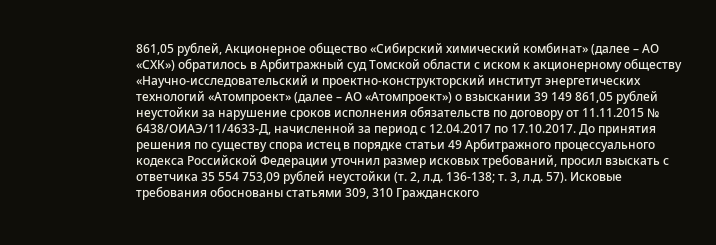861,05 рублей, Акционерное общество «Сибирский химический комбинат» (далее – АО «СХК») обратилось в Арбитражный суд Томской области с иском к акционерному обществу «Научно-исследовательский и проектно-конструкторский институт энергетических технологий «Атомпроект» (далее – АО «Атомпроект») о взыскании 39 149 861,05 рублей неустойки за нарушение сроков исполнения обязательств по договору от 11.11.2015 № 6438/ОИАЭ/11/4633-Д, начисленной за период с 12.04.2017 по 17.10.2017. До принятия решения по существу спора истец в порядке статьи 49 Арбитражного процессуального кодекса Российской Федерации уточнил размер исковых требований, просил взыскать с ответчика 35 554 753,09 рублей неустойки (т. 2, л.д. 136-138; т. 3, л.д. 57). Исковые требования обоснованы статьями 309, 310 Гражданского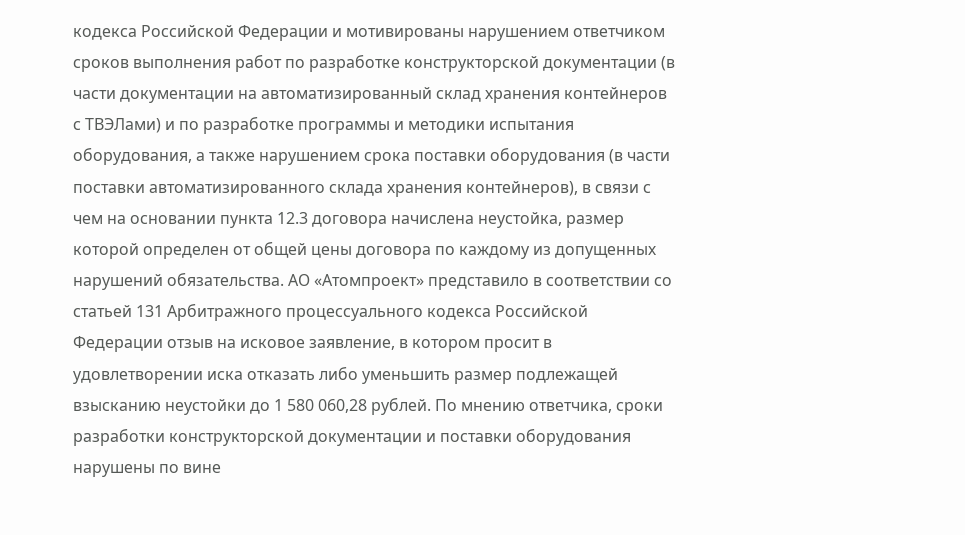кодекса Российской Федерации и мотивированы нарушением ответчиком сроков выполнения работ по разработке конструкторской документации (в части документации на автоматизированный склад хранения контейнеров с ТВЭЛами) и по разработке программы и методики испытания оборудования, а также нарушением срока поставки оборудования (в части поставки автоматизированного склада хранения контейнеров), в связи с чем на основании пункта 12.3 договора начислена неустойка, размер которой определен от общей цены договора по каждому из допущенных нарушений обязательства. АО «Атомпроект» представило в соответствии со статьей 131 Арбитражного процессуального кодекса Российской Федерации отзыв на исковое заявление, в котором просит в удовлетворении иска отказать либо уменьшить размер подлежащей взысканию неустойки до 1 580 060,28 рублей. По мнению ответчика, сроки разработки конструкторской документации и поставки оборудования нарушены по вине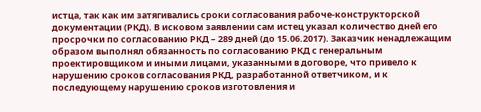истца, так как им затягивались сроки согласования рабоче-конструкторской документации (РКД). В исковом заявлении сам истец указал количество дней его просрочки по согласованию РКД – 289 дней (до 15.06.2017). Заказчик ненадлежащим образом выполнял обязанность по согласованию РКД с генеральным проектировщиком и иными лицами, указанными в договоре, что привело к нарушению сроков согласования РКД, разработанной ответчиком, и к последующему нарушению сроков изготовления и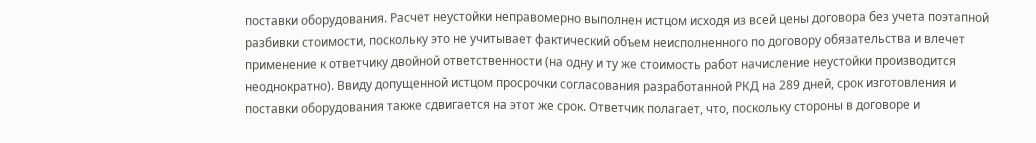поставки оборудования. Расчет неустойки неправомерно выполнен истцом исходя из всей цены договора без учета поэтапной разбивки стоимости, поскольку это не учитывает фактический объем неисполненного по договору обязательства и влечет применение к ответчику двойной ответственности (на одну и ту же стоимость работ начисление неустойки производится неоднократно). Ввиду допущенной истцом просрочки согласования разработанной РКД на 289 дней, срок изготовления и поставки оборудования также сдвигается на этот же срок. Ответчик полагает, что, поскольку стороны в договоре и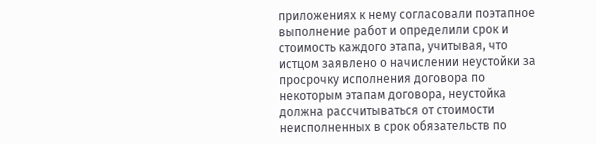приложениях к нему согласовали поэтапное выполнение работ и определили срок и стоимость каждого этапа, учитывая, что истцом заявлено о начислении неустойки за просрочку исполнения договора по некоторым этапам договора, неустойка должна рассчитываться от стоимости неисполненных в срок обязательств по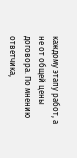каждому этапу работ, а не от общей цены договора. По мнению ответчика,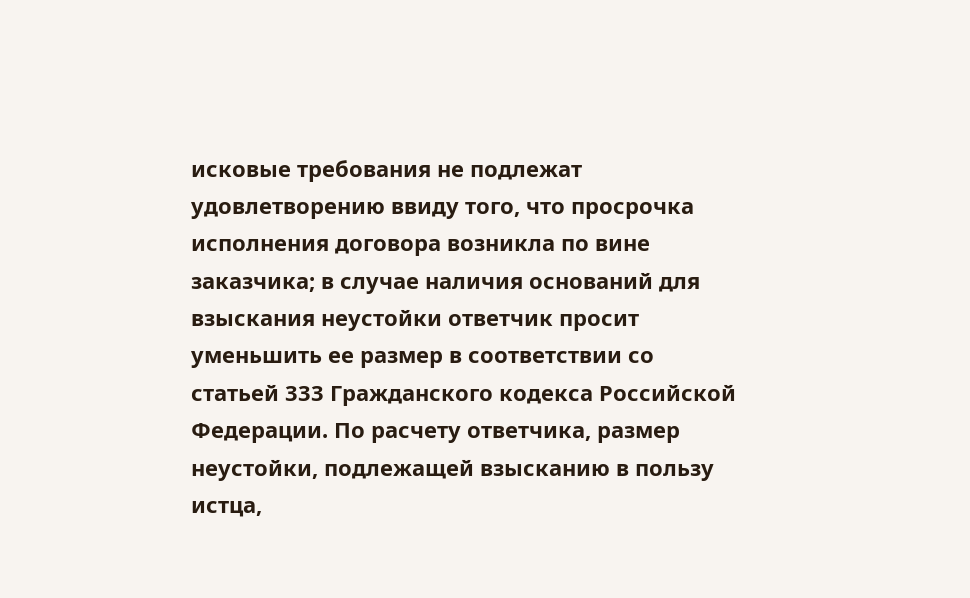исковые требования не подлежат удовлетворению ввиду того, что просрочка исполнения договора возникла по вине заказчика; в случае наличия оснований для взыскания неустойки ответчик просит уменьшить ее размер в соответствии со статьей 333 Гражданского кодекса Российской Федерации. По расчету ответчика, размер неустойки, подлежащей взысканию в пользу истца,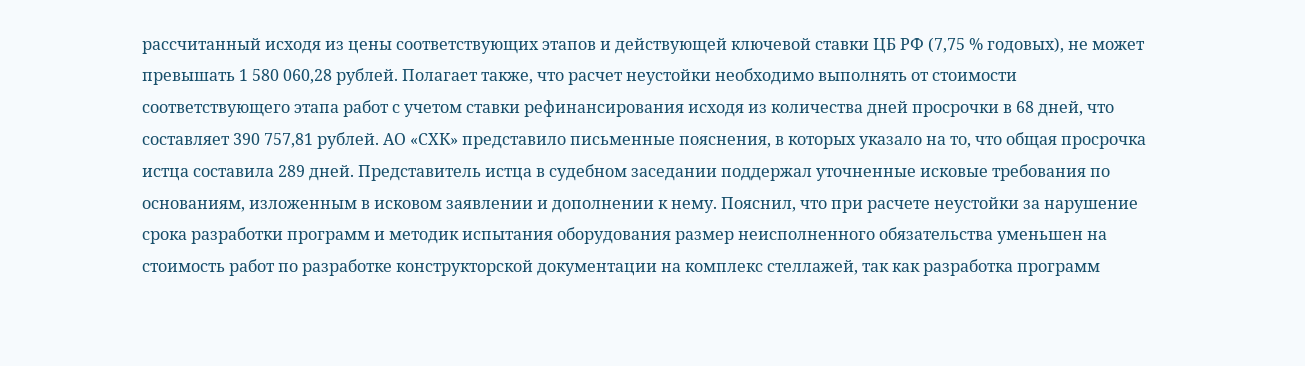рассчитанный исходя из цены соответствующих этапов и действующей ключевой ставки ЦБ РФ (7,75 % годовых), не может превышать 1 580 060,28 рублей. Полагает также, что расчет неустойки необходимо выполнять от стоимости соответствующего этапа работ с учетом ставки рефинансирования исходя из количества дней просрочки в 68 дней, что составляет 390 757,81 рублей. АО «СХК» представило письменные пояснения, в которых указало на то, что общая просрочка истца составила 289 дней. Представитель истца в судебном заседании поддержал уточненные исковые требования по основаниям, изложенным в исковом заявлении и дополнении к нему. Пояснил, что при расчете неустойки за нарушение срока разработки программ и методик испытания оборудования размер неисполненного обязательства уменьшен на стоимость работ по разработке конструкторской документации на комплекс стеллажей, так как разработка программ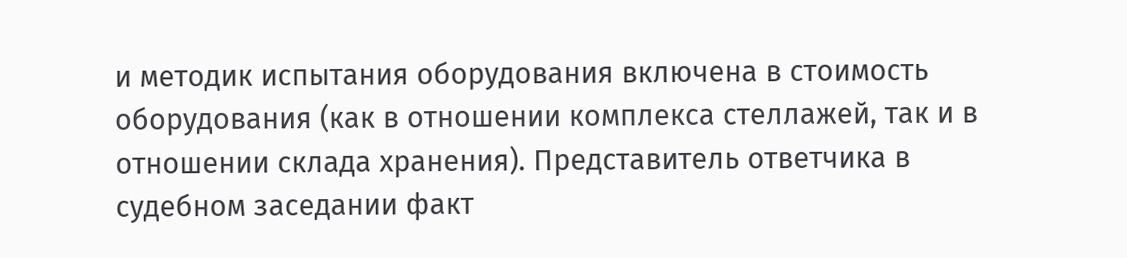и методик испытания оборудования включена в стоимость оборудования (как в отношении комплекса стеллажей, так и в отношении склада хранения). Представитель ответчика в судебном заседании факт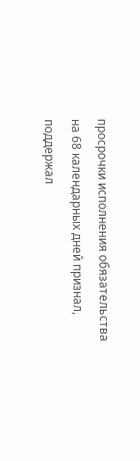просрочки исполнения обязательства на 68 календарных дней признал, поддержал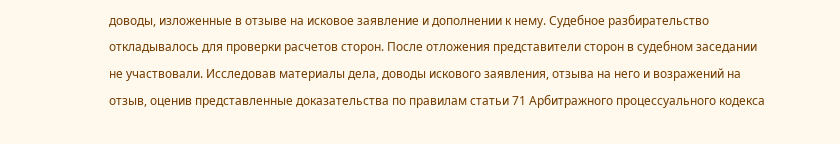доводы, изложенные в отзыве на исковое заявление и дополнении к нему. Судебное разбирательство откладывалось для проверки расчетов сторон. После отложения представители сторон в судебном заседании не участвовали. Исследовав материалы дела, доводы искового заявления, отзыва на него и возражений на отзыв, оценив представленные доказательства по правилам статьи 71 Арбитражного процессуального кодекса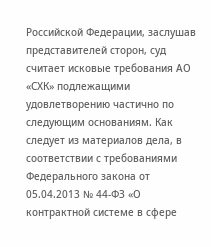Российской Федерации, заслушав представителей сторон, суд считает исковые требования АО «СХК» подлежащими удовлетворению частично по следующим основаниям. Как следует из материалов дела, в соответствии с требованиями Федерального закона от 05.04.2013 № 44-ФЗ «О контрактной системе в сфере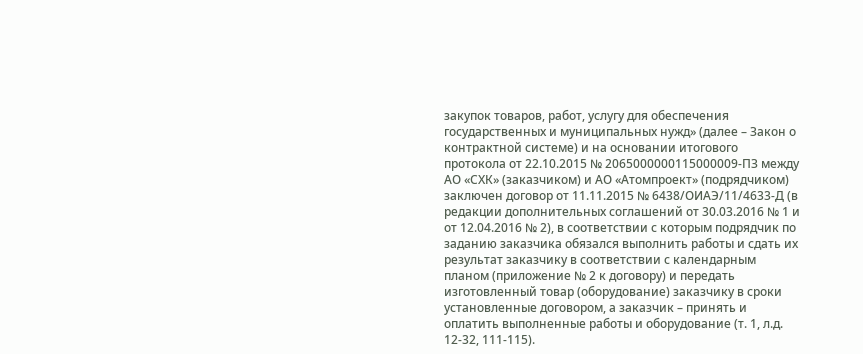закупок товаров, работ, услугу для обеспечения государственных и муниципальных нужд» (далее – Закон о контрактной системе) и на основании итогового протокола от 22.10.2015 № 2065000000115000009-ПЗ между АО «СХК» (заказчиком) и АО «Атомпроект» (подрядчиком) заключен договор от 11.11.2015 № 6438/ОИАЭ/11/4633-Д (в редакции дополнительных соглашений от 30.03.2016 № 1 и от 12.04.2016 № 2), в соответствии с которым подрядчик по заданию заказчика обязался выполнить работы и сдать их результат заказчику в соответствии с календарным планом (приложение № 2 к договору) и передать изготовленный товар (оборудование) заказчику в сроки установленные договором, а заказчик – принять и оплатить выполненные работы и оборудование (т. 1, л.д. 12-32, 111-115).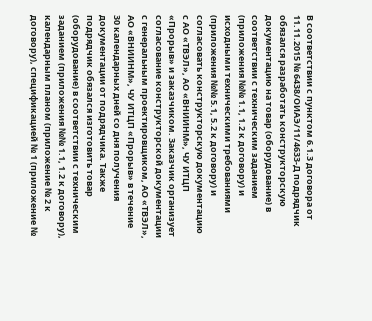В соответствии с пунктом 6.1.3 договора от 11.11.2015 № 6438/ОИАЭ/11/4633-Д подрядчик обязался разработать конструкторскую документацию на товар (оборудование) в соответствии с техническим заданием (приложения №№ 1.1, 1.2 к договору) и исходными техническими требованиями (приложения №№ 5.1, 5.2 к договору) и согласовать конструкторскую документацию с АО «ТВЭЛ», АО «ВНИИНМ», ЧУ ИТЦП «Прорыв» и заказчиком. Заказчик организует согласование конструкторской документации с генеральным проектировщиком, АО «ТВЭЛ», АО «ВНИИНМ», ЧУ ИТЦП «Прорыв» в течение 30 календарных дней со дня получения документации от подрядчика. Также подрядчик обязался изготовить товар (оборудование) в соответствии с техническим заданием (приложения №№ 1.1, 1.2 к договору), календарным планом (приложение № 2 к договору), спецификацией № 1 (приложение №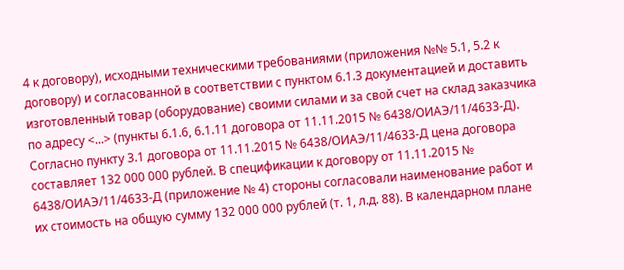4 к договору), исходными техническими требованиями (приложения №№ 5.1, 5.2 к договору) и согласованной в соответствии с пунктом 6.1.3 документацией и доставить изготовленный товар (оборудование) своими силами и за свой счет на склад заказчика по адресу <...> (пункты 6.1.6, 6.1.11 договора от 11.11.2015 № 6438/ОИАЭ/11/4633-Д). Согласно пункту 3.1 договора от 11.11.2015 № 6438/ОИАЭ/11/4633-Д цена договора составляет 132 000 000 рублей. В спецификации к договору от 11.11.2015 № 6438/ОИАЭ/11/4633-Д (приложение № 4) стороны согласовали наименование работ и их стоимость на общую сумму 132 000 000 рублей (т. 1, л.д. 88). В календарном плане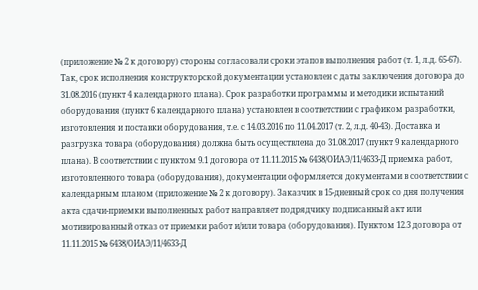(приложение № 2 к договору) стороны согласовали сроки этапов выполнения работ (т. 1, л.д. 65-67). Так, срок исполнения конструкторской документации установлен с даты заключения договора до 31.08.2016 (пункт 4 календарного плана). Срок разработки программы и методики испытаний оборудования (пункт 6 календарного плана) установлен в соответствии с графиком разработки, изготовления и поставки оборудования, т.е. с 14.03.2016 по 11.04.2017 (т. 2, л.д. 40-43). Доставка и разгрузка товара (оборудования) должна быть осуществлена до 31.08.2017 (пункт 9 календарного плана). В соответствии с пунктом 9.1 договора от 11.11.2015 № 6438/ОИАЭ/11/4633-Д приемка работ, изготовленного товара (оборудования), документации оформляется документами в соответствии с календарным планом (приложение № 2 к договору). Заказчик в 15-дневный срок со дня получения акта сдачи-приемки выполненных работ направляет подрядчику подписанный акт или мотивированный отказ от приемки работ и/или товара (оборудования). Пунктом 12.3 договора от 11.11.2015 № 6438/ОИАЭ/11/4633-Д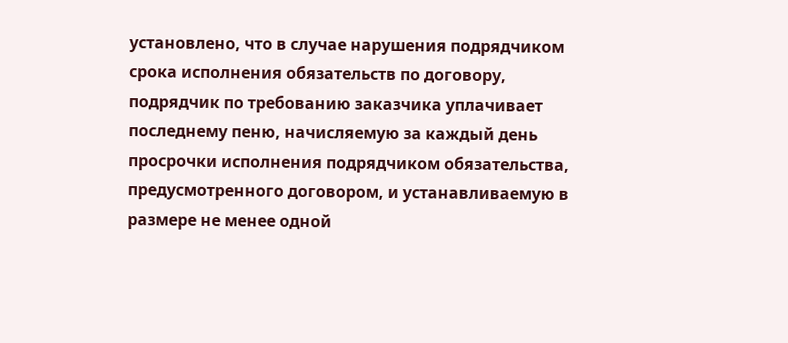установлено, что в случае нарушения подрядчиком срока исполнения обязательств по договору, подрядчик по требованию заказчика уплачивает последнему пеню, начисляемую за каждый день просрочки исполнения подрядчиком обязательства, предусмотренного договором, и устанавливаемую в размере не менее одной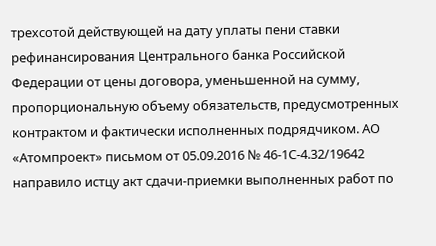трехсотой действующей на дату уплаты пени ставки рефинансирования Центрального банка Российской Федерации от цены договора, уменьшенной на сумму, пропорциональную объему обязательств, предусмотренных контрактом и фактически исполненных подрядчиком. АО «Атомпроект» письмом от 05.09.2016 № 46-1С-4.32/19642 направило истцу акт сдачи-приемки выполненных работ по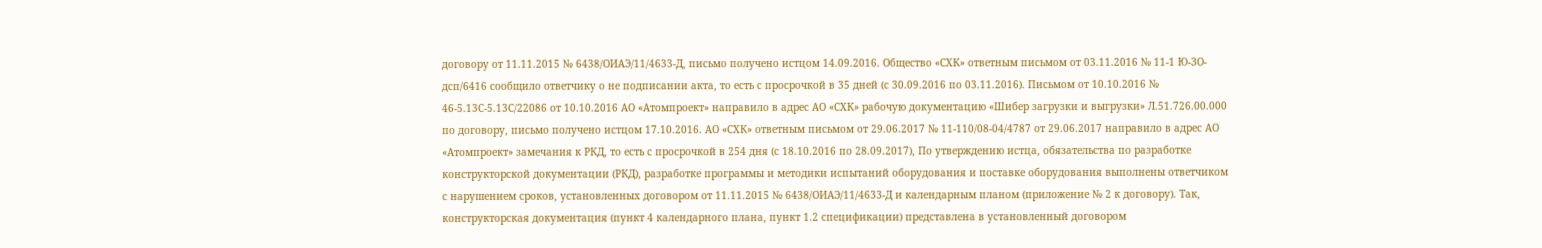договору от 11.11.2015 № 6438/ОИАЭ/11/4633-Д, письмо получено истцом 14.09.2016. Общество «СХК» ответным письмом от 03.11.2016 № 11-1 Ю-ЗО-дсп/6416 сообщило ответчику о не подписании акта, то есть с просрочкой в 35 дней (с 30.09.2016 по 03.11.2016). Письмом от 10.10.2016 № 46-5.13С-5.13С/22086 от 10.10.2016 АО «Атомпроект» направило в адрес АО «СХК» рабочую документацию «Шибер загрузки и выгрузки» Л.51.726.00.000 по договору, письмо получено истцом 17.10.2016. АО «СХК» ответным письмом от 29.06.2017 № 11-110/08-04/4787 от 29.06.2017 направило в адрес АО «Атомпроект» замечания к РКД, то есть с просрочкой в 254 дня (с 18.10.2016 по 28.09.2017), По утверждению истца, обязательства по разработке конструкторской документации (РКД), разработке программы и методики испытаний оборудования и поставке оборудования выполнены ответчиком с нарушением сроков, установленных договором от 11.11.2015 № 6438/ОИАЭ/11/4633-Д и календарным планом (приложение № 2 к договору). Так, конструкторская документация (пункт 4 календарного плана, пункт 1.2 спецификации) представлена в установленный договором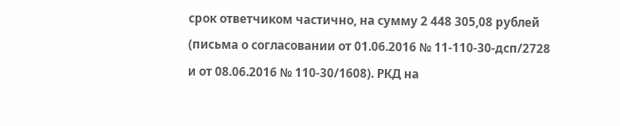срок ответчиком частично, на сумму 2 448 305,08 рублей (письма о согласовании от 01.06.2016 № 11-110-30-дсп/2728 и от 08.06.2016 № 110-30/1608). РКД на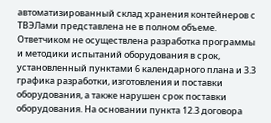автоматизированный склад хранения контейнеров с ТВЭЛами представлена не в полном объеме. Ответчиком не осуществлена разработка программы и методики испытаний оборудования в срок, установленный пунктами 6 календарного плана и 3.3 графика разработки, изготовления и поставки оборудования, а также нарушен срок поставки оборудования. На основании пункта 12.3 договора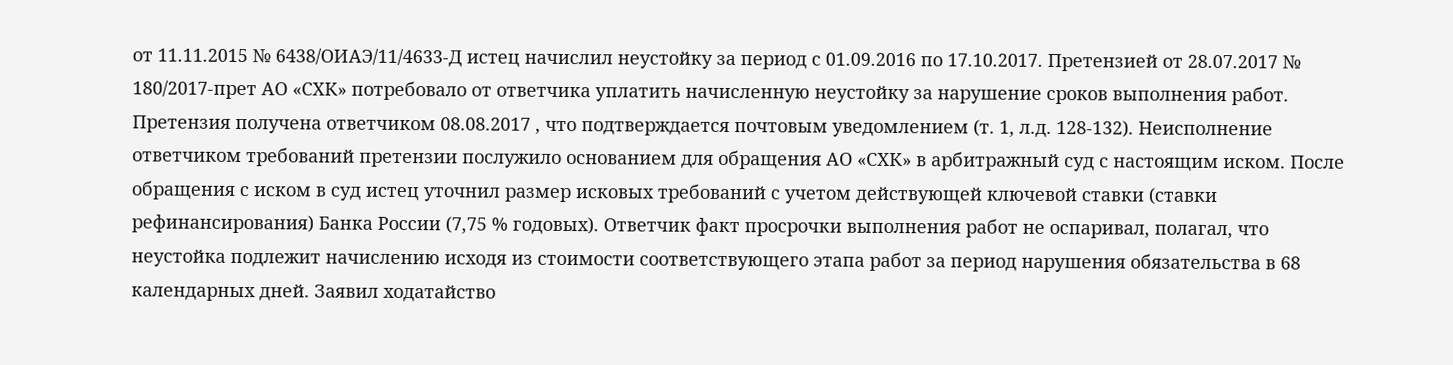от 11.11.2015 № 6438/ОИАЭ/11/4633-Д истец начислил неустойку за период с 01.09.2016 по 17.10.2017. Претензией от 28.07.2017 № 180/2017-прет АО «СХК» потребовало от ответчика уплатить начисленную неустойку за нарушение сроков выполнения работ. Претензия получена ответчиком 08.08.2017 , что подтверждается почтовым уведомлением (т. 1, л.д. 128-132). Неисполнение ответчиком требований претензии послужило основанием для обращения АО «СХК» в арбитражный суд с настоящим иском. После обращения с иском в суд истец уточнил размер исковых требований с учетом действующей ключевой ставки (ставки рефинансирования) Банка России (7,75 % годовых). Ответчик факт просрочки выполнения работ не оспаривал, полагал, что неустойка подлежит начислению исходя из стоимости соответствующего этапа работ за период нарушения обязательства в 68 календарных дней. Заявил ходатайство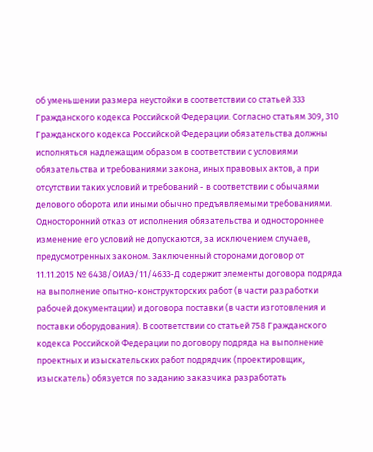об уменьшении размера неустойки в соответствии со статьей 333 Гражданского кодекса Российской Федерации. Согласно статьям 309, 310 Гражданского кодекса Российской Федерации обязательства должны исполняться надлежащим образом в соответствии с условиями обязательства и требованиями закона, иных правовых актов, а при отсутствии таких условий и требований - в соответствии с обычаями делового оборота или иными обычно предъявляемыми требованиями. Односторонний отказ от исполнения обязательства и одностороннее изменение его условий не допускаются, за исключением случаев, предусмотренных законом. Заключенный сторонами договор от 11.11.2015 № 6438/ОИАЭ/11/4633-Д содержит элементы договора подряда на выполнение опытно-конструкторских работ (в части разработки рабочей документации) и договора поставки (в части изготовления и поставки оборудования). В соответствии со статьей 758 Гражданского кодекса Российской Федерации по договору подряда на выполнение проектных и изыскательских работ подрядчик (проектировщик, изыскатель) обязуется по заданию заказчика разработать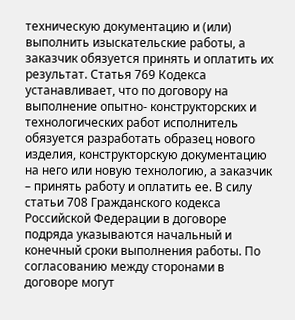техническую документацию и (или) выполнить изыскательские работы, а заказчик обязуется принять и оплатить их результат. Статья 769 Кодекса устанавливает, что по договору на выполнение опытно- конструкторских и технологических работ исполнитель обязуется разработать образец нового изделия, конструкторскую документацию на него или новую технологию, а заказчик – принять работу и оплатить ее. В силу статьи 708 Гражданского кодекса Российской Федерации в договоре подряда указываются начальный и конечный сроки выполнения работы. По согласованию между сторонами в договоре могут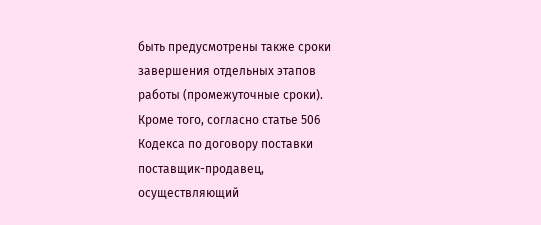быть предусмотрены также сроки завершения отдельных этапов работы (промежуточные сроки). Кроме того, согласно статье 506 Кодекса по договору поставки поставщик-продавец, осуществляющий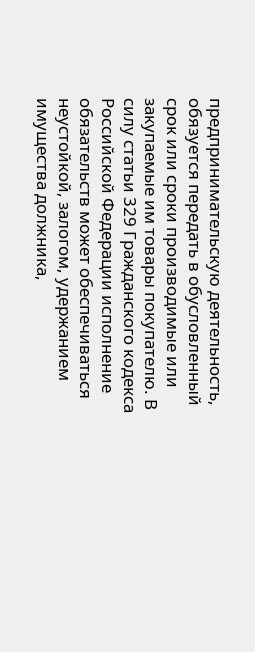предпринимательскую деятельность, обязуется передать в обусловленный срок или сроки производимые или закупаемые им товары покупателю. В силу статьи 329 Гражданского кодекса Российской Федерации исполнение обязательств может обеспечиваться неустойкой, залогом, удержанием имущества должника,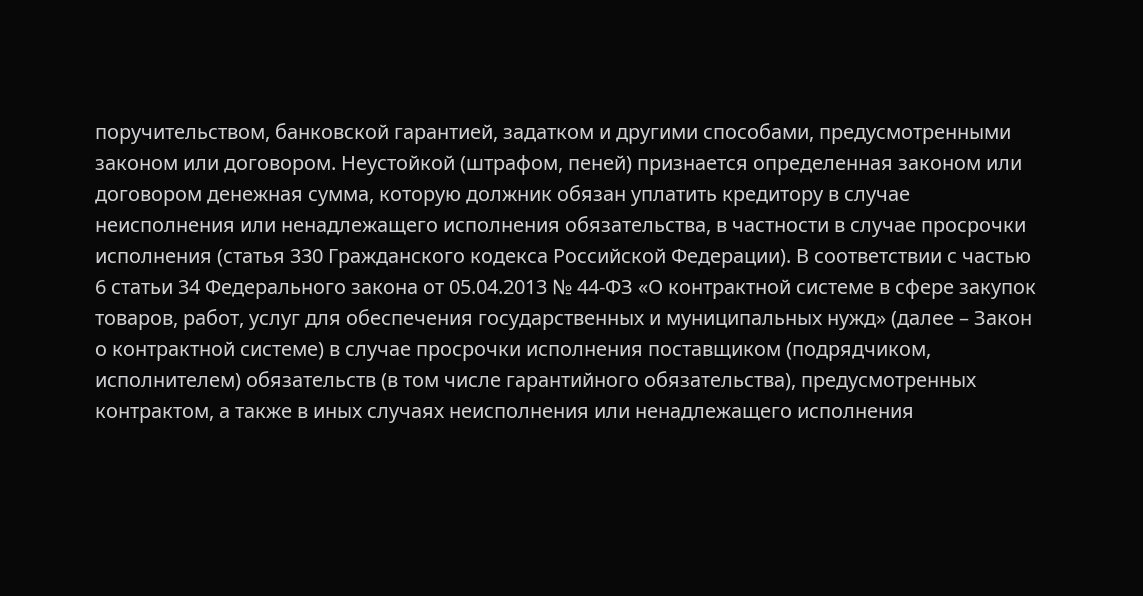поручительством, банковской гарантией, задатком и другими способами, предусмотренными законом или договором. Неустойкой (штрафом, пеней) признается определенная законом или договором денежная сумма, которую должник обязан уплатить кредитору в случае неисполнения или ненадлежащего исполнения обязательства, в частности в случае просрочки исполнения (статья 330 Гражданского кодекса Российской Федерации). В соответствии с частью 6 статьи 34 Федерального закона от 05.04.2013 № 44-ФЗ «О контрактной системе в сфере закупок товаров, работ, услуг для обеспечения государственных и муниципальных нужд» (далее – Закон о контрактной системе) в случае просрочки исполнения поставщиком (подрядчиком, исполнителем) обязательств (в том числе гарантийного обязательства), предусмотренных контрактом, а также в иных случаях неисполнения или ненадлежащего исполнения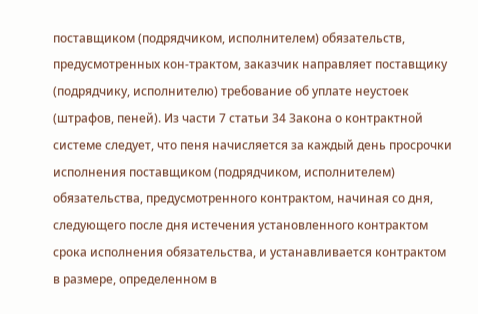поставщиком (подрядчиком, исполнителем) обязательств, предусмотренных кон-трактом, заказчик направляет поставщику (подрядчику, исполнителю) требование об уплате неустоек (штрафов, пеней). Из части 7 статьи 34 Закона о контрактной системе следует, что пеня начисляется за каждый день просрочки исполнения поставщиком (подрядчиком, исполнителем) обязательства, предусмотренного контрактом, начиная со дня, следующего после дня истечения установленного контрактом срока исполнения обязательства, и устанавливается контрактом в размере, определенном в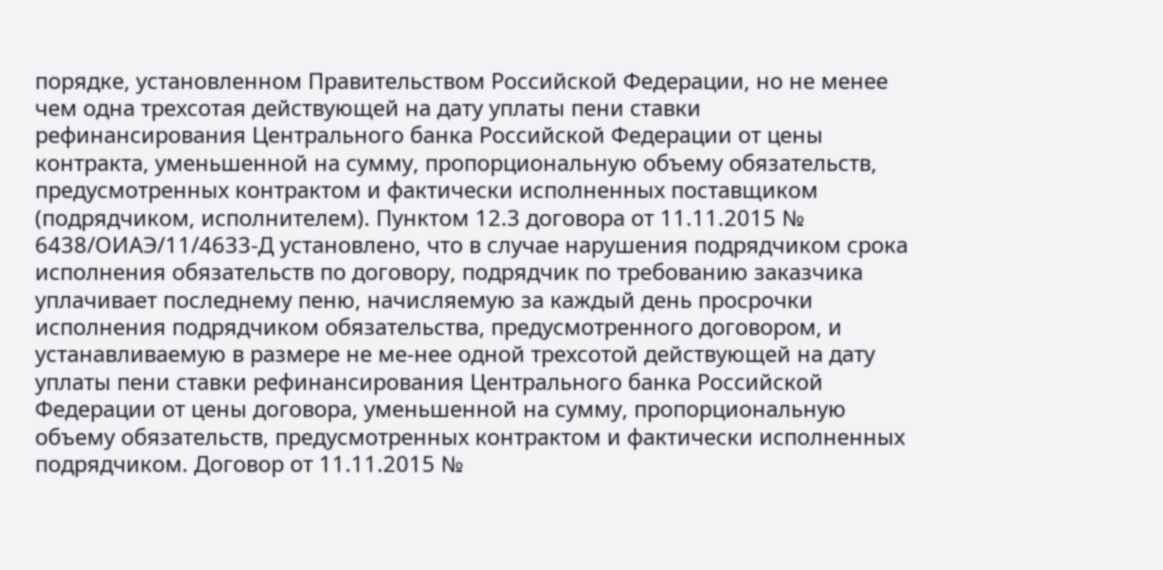порядке, установленном Правительством Российской Федерации, но не менее чем одна трехсотая действующей на дату уплаты пени ставки рефинансирования Центрального банка Российской Федерации от цены контракта, уменьшенной на сумму, пропорциональную объему обязательств, предусмотренных контрактом и фактически исполненных поставщиком (подрядчиком, исполнителем). Пунктом 12.3 договора от 11.11.2015 № 6438/ОИАЭ/11/4633-Д установлено, что в случае нарушения подрядчиком срока исполнения обязательств по договору, подрядчик по требованию заказчика уплачивает последнему пеню, начисляемую за каждый день просрочки исполнения подрядчиком обязательства, предусмотренного договором, и устанавливаемую в размере не ме-нее одной трехсотой действующей на дату уплаты пени ставки рефинансирования Центрального банка Российской Федерации от цены договора, уменьшенной на сумму, пропорциональную объему обязательств, предусмотренных контрактом и фактически исполненных подрядчиком. Договор от 11.11.2015 №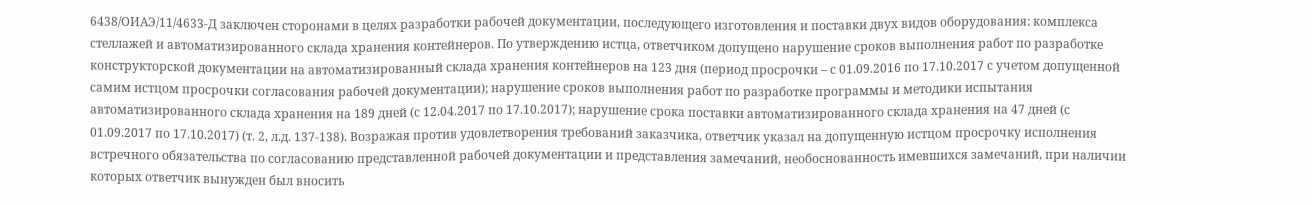6438/ОИАЭ/11/4633-Д заключен сторонами в целях разработки рабочей документации, последующего изготовления и поставки двух видов оборудования: комплекса стеллажей и автоматизированного склада хранения контейнеров. По утверждению истца, ответчиком допущено нарушение сроков выполнения работ по разработке конструкторской документации на автоматизированный склада хранения контейнеров на 123 дня (период просрочки – с 01.09.2016 по 17.10.2017 с учетом допущенной самим истцом просрочки согласования рабочей документации); нарушение сроков выполнения работ по разработке программы и методики испытания автоматизированного склада хранения на 189 дней (с 12.04.2017 по 17.10.2017); нарушение срока поставки автоматизированного склада хранения на 47 дней (с 01.09.2017 по 17.10.2017) (т. 2, л.д. 137-138). Возражая против удовлетворения требований заказчика, ответчик указал на допущенную истцом просрочку исполнения встречного обязательства по согласованию представленной рабочей документации и представления замечаний, необоснованность имевшихся замечаний, при наличии которых ответчик вынужден был вносить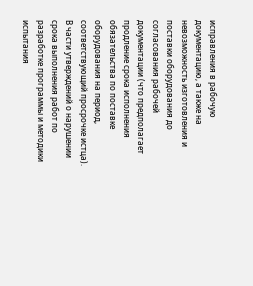исправления в рабочую документацию, а также на невозможность изготовления и поставки оборудования до согласования рабочей документации (что предполагает продление срока исполнения обязательства по поставке оборудования на период, соответствующий просрочке истца). В части утверждений о нарушении срока выполнения работ по разработке программы и методики испытания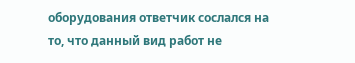оборудования ответчик сослался на то, что данный вид работ не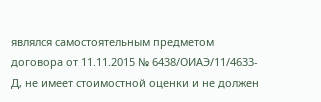являлся самостоятельным предметом договора от 11.11.2015 № 6438/ОИАЭ/11/4633-Д, не имеет стоимостной оценки и не должен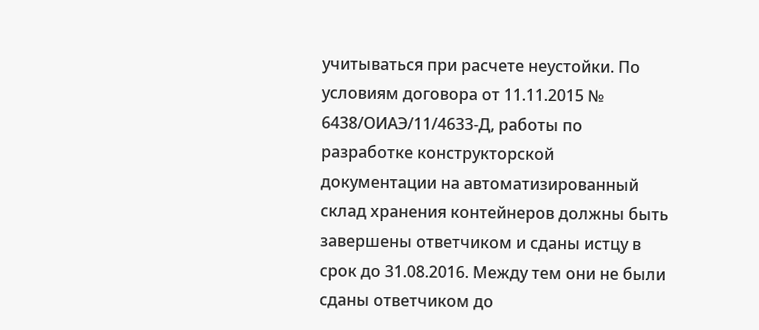учитываться при расчете неустойки. По условиям договора от 11.11.2015 № 6438/ОИАЭ/11/4633-Д, работы по разработке конструкторской документации на автоматизированный склад хранения контейнеров должны быть завершены ответчиком и сданы истцу в срок до 31.08.2016. Между тем они не были сданы ответчиком до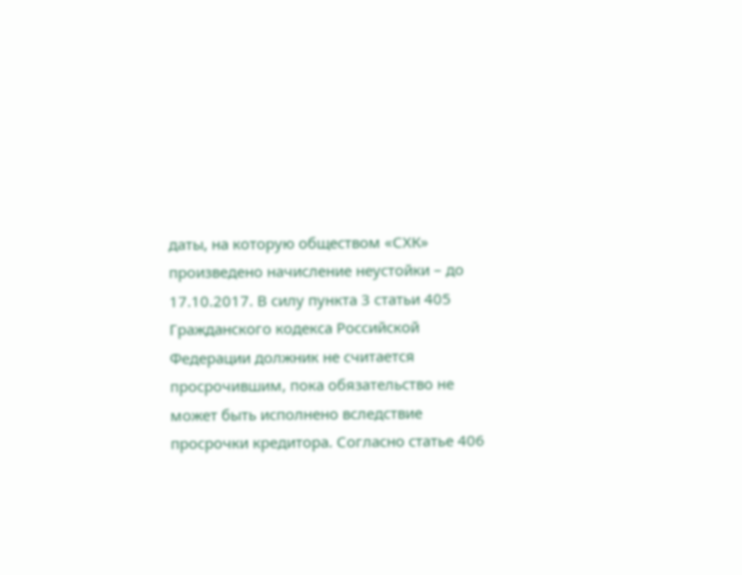даты, на которую обществом «СХК» произведено начисление неустойки – до 17.10.2017. В силу пункта 3 статьи 405 Гражданского кодекса Российской Федерации должник не считается просрочившим, пока обязательство не может быть исполнено вследствие просрочки кредитора. Согласно статье 406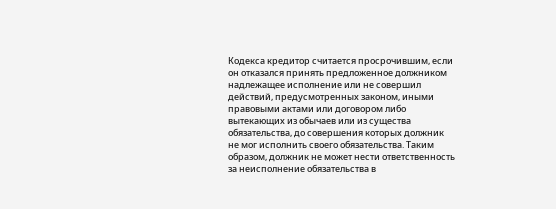Кодекса кредитор считается просрочившим, если он отказался принять предложенное должником надлежащее исполнение или не совершил действий, предусмотренных законом, иными правовыми актами или договором либо вытекающих из обычаев или из существа обязательства, до совершения которых должник не мог исполнить своего обязательства. Таким образом, должник не может нести ответственность за неисполнение обязательства в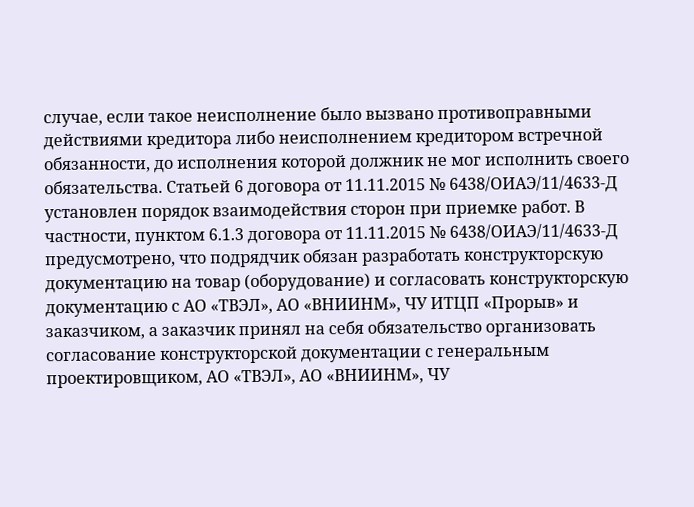случае, если такое неисполнение было вызвано противоправными действиями кредитора либо неисполнением кредитором встречной обязанности, до исполнения которой должник не мог исполнить своего обязательства. Статьей 6 договора от 11.11.2015 № 6438/ОИАЭ/11/4633-Д установлен порядок взаимодействия сторон при приемке работ. В частности, пунктом 6.1.3 договора от 11.11.2015 № 6438/ОИАЭ/11/4633-Д предусмотрено, что подрядчик обязан разработать конструкторскую документацию на товар (оборудование) и согласовать конструкторскую документацию с АО «ТВЭЛ», АО «ВНИИНМ», ЧУ ИТЦП «Прорыв» и заказчиком, а заказчик принял на себя обязательство организовать согласование конструкторской документации с генеральным проектировщиком, АО «ТВЭЛ», АО «ВНИИНМ», ЧУ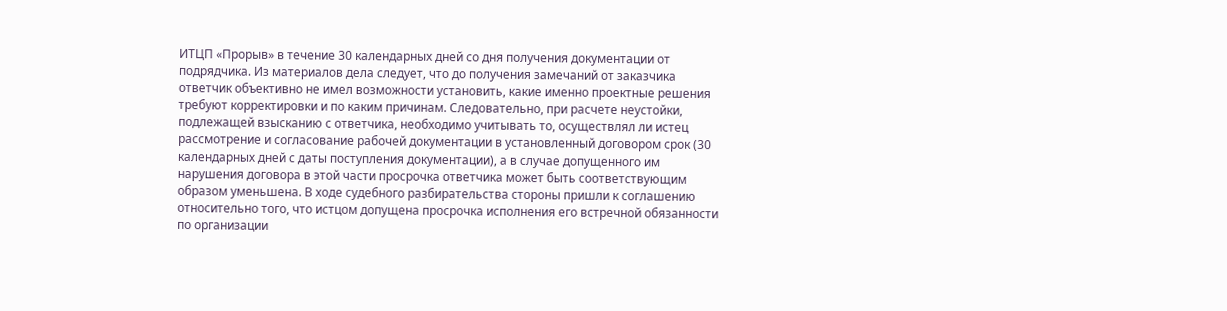ИТЦП «Прорыв» в течение 30 календарных дней со дня получения документации от подрядчика. Из материалов дела следует, что до получения замечаний от заказчика ответчик объективно не имел возможности установить, какие именно проектные решения требуют корректировки и по каким причинам. Следовательно, при расчете неустойки, подлежащей взысканию с ответчика, необходимо учитывать то, осуществлял ли истец рассмотрение и согласование рабочей документации в установленный договором срок (30 календарных дней с даты поступления документации), а в случае допущенного им нарушения договора в этой части просрочка ответчика может быть соответствующим образом уменьшена. В ходе судебного разбирательства стороны пришли к соглашению относительно того, что истцом допущена просрочка исполнения его встречной обязанности по организации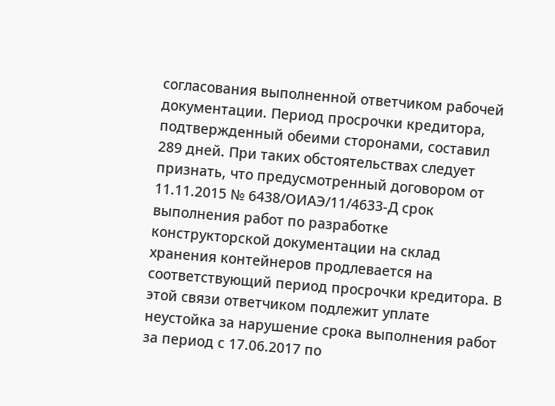согласования выполненной ответчиком рабочей документации. Период просрочки кредитора, подтвержденный обеими сторонами, составил 289 дней. При таких обстоятельствах следует признать, что предусмотренный договором от 11.11.2015 № 6438/ОИАЭ/11/4633-Д срок выполнения работ по разработке конструкторской документации на склад хранения контейнеров продлевается на соответствующий период просрочки кредитора. В этой связи ответчиком подлежит уплате неустойка за нарушение срока выполнения работ за период с 17.06.2017 по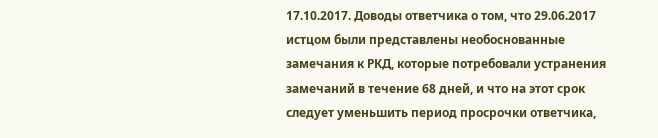17.10.2017. Доводы ответчика о том, что 29.06.2017 истцом были представлены необоснованные замечания к РКД, которые потребовали устранения замечаний в течение 68 дней, и что на этот срок следует уменьшить период просрочки ответчика,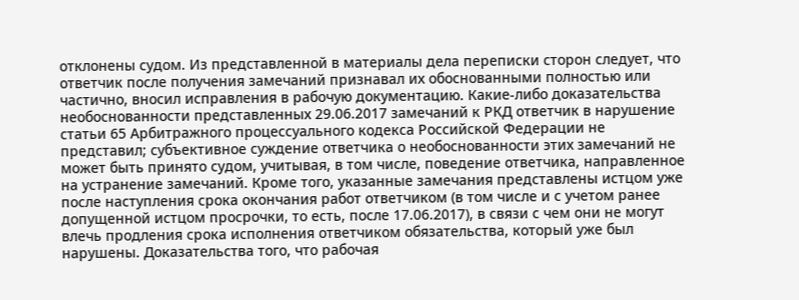отклонены судом. Из представленной в материалы дела переписки сторон следует, что ответчик после получения замечаний признавал их обоснованными полностью или частично, вносил исправления в рабочую документацию. Какие-либо доказательства необоснованности представленных 29.06.2017 замечаний к РКД ответчик в нарушение статьи 65 Арбитражного процессуального кодекса Российской Федерации не представил; субъективное суждение ответчика о необоснованности этих замечаний не может быть принято судом, учитывая, в том числе, поведение ответчика, направленное на устранение замечаний. Кроме того, указанные замечания представлены истцом уже после наступления срока окончания работ ответчиком (в том числе и с учетом ранее допущенной истцом просрочки, то есть, после 17.06.2017), в связи с чем они не могут влечь продления срока исполнения ответчиком обязательства, который уже был нарушены. Доказательства того, что рабочая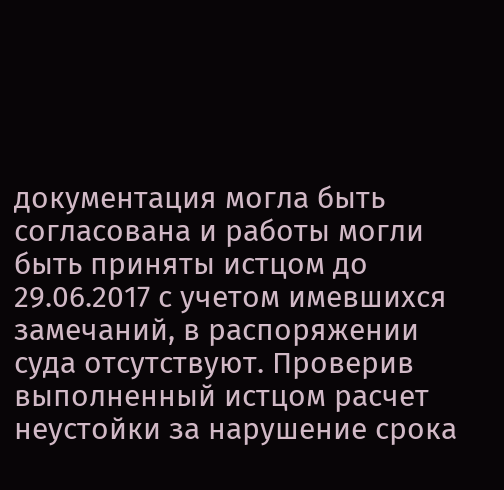документация могла быть согласована и работы могли быть приняты истцом до 29.06.2017 с учетом имевшихся замечаний, в распоряжении суда отсутствуют. Проверив выполненный истцом расчет неустойки за нарушение срока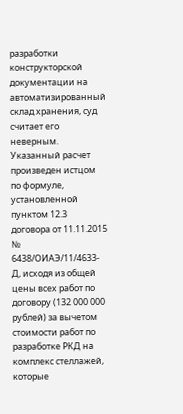разработки конструкторской документации на автоматизированный склад хранения, суд считает его неверным. Указанный расчет произведен истцом по формуле, установленной пунктом 12.3 договора от 11.11.2015 № 6438/ОИАЭ/11/4633-Д, исходя из общей цены всех работ по договору (132 000 000 рублей) за вычетом стоимости работ по разработке РКД на комплекс стеллажей, которые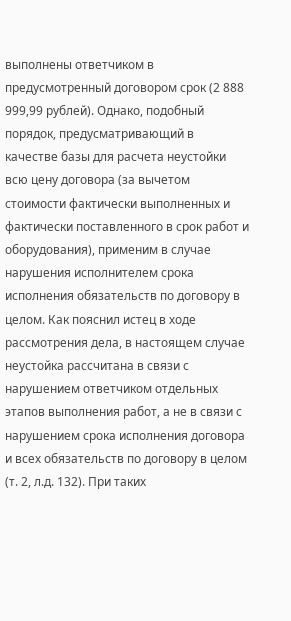выполнены ответчиком в предусмотренный договором срок (2 888 999,99 рублей). Однако, подобный порядок, предусматривающий в качестве базы для расчета неустойки всю цену договора (за вычетом стоимости фактически выполненных и фактически поставленного в срок работ и оборудования), применим в случае нарушения исполнителем срока исполнения обязательств по договору в целом. Как пояснил истец в ходе рассмотрения дела, в настоящем случае неустойка рассчитана в связи с нарушением ответчиком отдельных этапов выполнения работ, а не в связи с нарушением срока исполнения договора и всех обязательств по договору в целом (т. 2, л.д. 132). При таких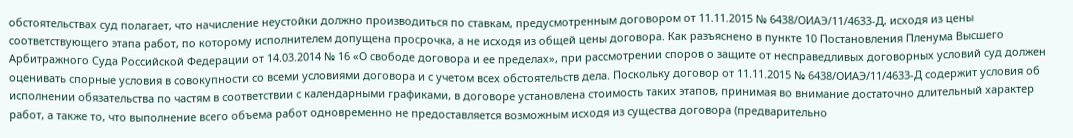обстоятельствах суд полагает, что начисление неустойки должно производиться по ставкам, предусмотренным договором от 11.11.2015 № 6438/ОИАЭ/11/4633-Д, исходя из цены соответствующего этапа работ, по которому исполнителем допущена просрочка, а не исходя из общей цены договора. Как разъяснено в пункте 10 Постановления Пленума Высшего Арбитражного Суда Российской Федерации от 14.03.2014 № 16 «О свободе договора и ее пределах», при рассмотрении споров о защите от несправедливых договорных условий суд должен оценивать спорные условия в совокупности со всеми условиями договора и с учетом всех обстоятельств дела. Поскольку договор от 11.11.2015 № 6438/ОИАЭ/11/4633-Д содержит условия об исполнении обязательства по частям в соответствии с календарными графиками, в договоре установлена стоимость таких этапов, принимая во внимание достаточно длительный характер работ, а также то, что выполнение всего объема работ одновременно не предоставляется возможным исходя из существа договора (предварительно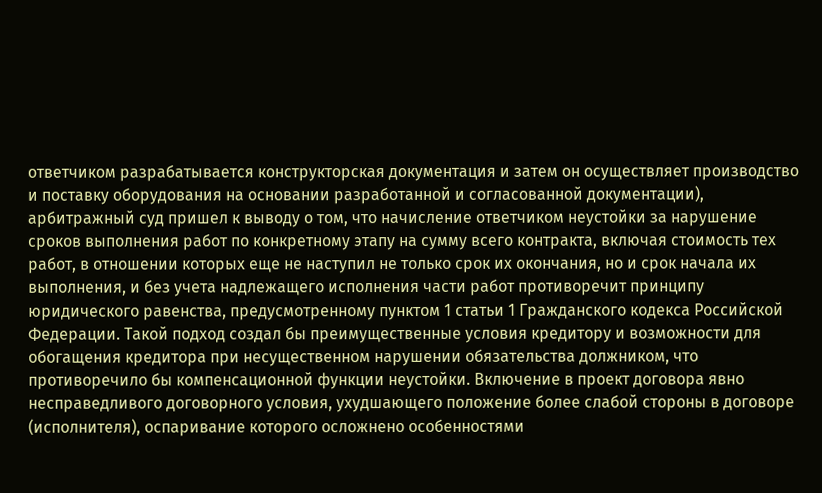ответчиком разрабатывается конструкторская документация и затем он осуществляет производство и поставку оборудования на основании разработанной и согласованной документации), арбитражный суд пришел к выводу о том, что начисление ответчиком неустойки за нарушение сроков выполнения работ по конкретному этапу на сумму всего контракта, включая стоимость тех работ, в отношении которых еще не наступил не только срок их окончания, но и срок начала их выполнения, и без учета надлежащего исполнения части работ противоречит принципу юридического равенства, предусмотренному пунктом 1 статьи 1 Гражданского кодекса Российской Федерации. Такой подход создал бы преимущественные условия кредитору и возможности для обогащения кредитора при несущественном нарушении обязательства должником, что противоречило бы компенсационной функции неустойки. Включение в проект договора явно несправедливого договорного условия, ухудшающего положение более слабой стороны в договоре (исполнителя), оспаривание которого осложнено особенностями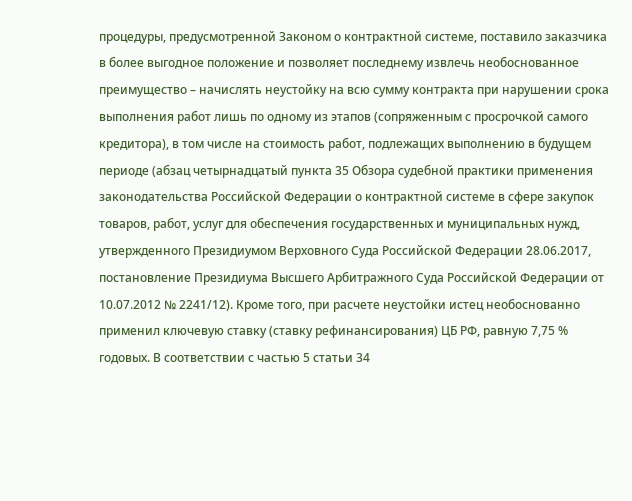процедуры, предусмотренной Законом о контрактной системе, поставило заказчика в более выгодное положение и позволяет последнему извлечь необоснованное преимущество – начислять неустойку на всю сумму контракта при нарушении срока выполнения работ лишь по одному из этапов (сопряженным с просрочкой самого кредитора), в том числе на стоимость работ, подлежащих выполнению в будущем периоде (абзац четырнадцатый пункта 35 Обзора судебной практики применения законодательства Российской Федерации о контрактной системе в сфере закупок товаров, работ, услуг для обеспечения государственных и муниципальных нужд, утвержденного Президиумом Верховного Суда Российской Федерации 28.06.2017, постановление Президиума Высшего Арбитражного Суда Российской Федерации от 10.07.2012 № 2241/12). Кроме того, при расчете неустойки истец необоснованно применил ключевую ставку (ставку рефинансирования) ЦБ РФ, равную 7,75 % годовых. В соответствии с частью 5 статьи 34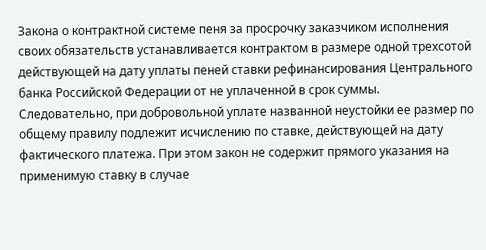Закона о контрактной системе пеня за просрочку заказчиком исполнения своих обязательств устанавливается контрактом в размере одной трехсотой действующей на дату уплаты пеней ставки рефинансирования Центрального банка Российской Федерации от не уплаченной в срок суммы. Следовательно, при добровольной уплате названной неустойки ее размер по общему правилу подлежит исчислению по ставке, действующей на дату фактического платежа. При этом закон не содержит прямого указания на применимую ставку в случае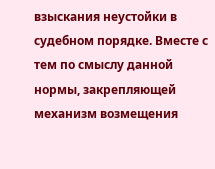взыскания неустойки в судебном порядке. Вместе с тем по смыслу данной нормы, закрепляющей механизм возмещения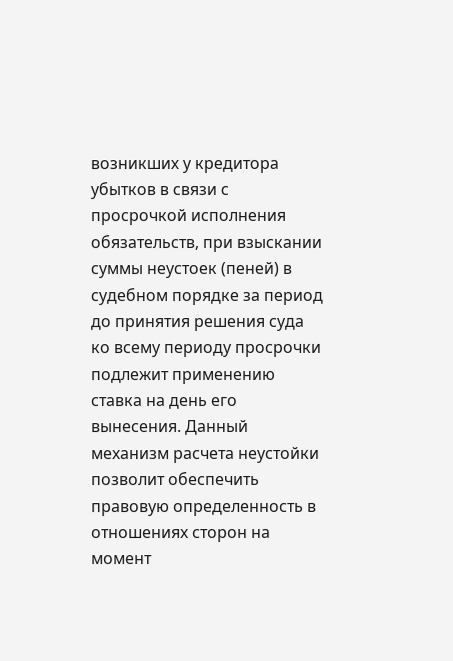возникших у кредитора убытков в связи с просрочкой исполнения обязательств, при взыскании суммы неустоек (пеней) в судебном порядке за период до принятия решения суда ко всему периоду просрочки подлежит применению ставка на день его вынесения. Данный механизм расчета неустойки позволит обеспечить правовую определенность в отношениях сторон на момент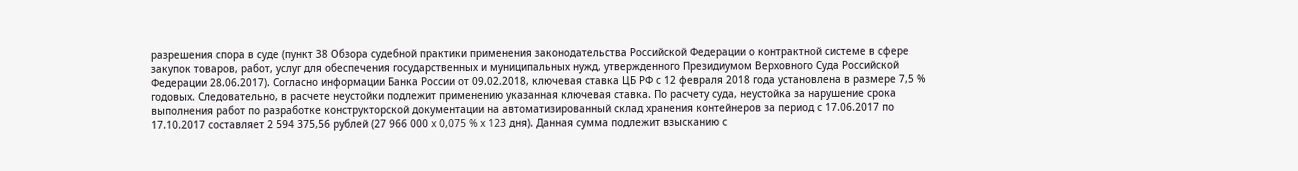разрешения спора в суде (пункт 38 Обзора судебной практики применения законодательства Российской Федерации о контрактной системе в сфере закупок товаров, работ, услуг для обеспечения государственных и муниципальных нужд, утвержденного Президиумом Верховного Суда Российской Федерации 28.06.2017). Согласно информации Банка России от 09.02.2018, ключевая ставка ЦБ РФ с 12 февраля 2018 года установлена в размере 7,5 % годовых. Следовательно, в расчете неустойки подлежит применению указанная ключевая ставка. По расчету суда, неустойка за нарушение срока выполнения работ по разработке конструкторской документации на автоматизированный склад хранения контейнеров за период с 17.06.2017 по 17.10.2017 составляет 2 594 375,56 рублей (27 966 000 x 0,075 % x 123 дня). Данная сумма подлежит взысканию с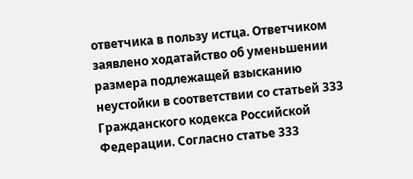ответчика в пользу истца. Ответчиком заявлено ходатайство об уменьшении размера подлежащей взысканию неустойки в соответствии со статьей 333 Гражданского кодекса Российской Федерации. Согласно статье 333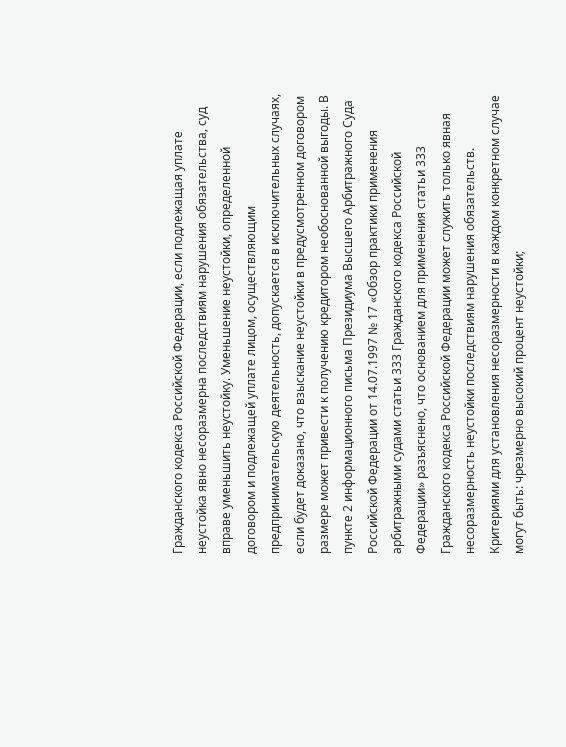Гражданского кодекса Российской Федерации, если подлежащая уплате неустойка явно несоразмерна последствиям нарушения обязательства, суд вправе уменьшить неустойку. Уменьшение неустойки, определенной договором и подлежащей уплате лицом, осуществляющим предпринимательскую деятельность, допускается в исключительных случаях, если будет доказано, что взыскание неустойки в предусмотренном договором размере может привести к получению кредитором необоснованной выгоды. В пункте 2 информационного письма Президиума Высшего Арбитражного Суда Российской Федерации от 14.07.1997 № 17 «Обзор практики применения арбитражными судами статьи 333 Гражданского кодекса Российской Федерации» разъяснено, что основанием для применения статьи 333 Гражданского кодекса Российской Федерации может служить только явная несоразмерность неустойки последствиям нарушения обязательств. Критериями для установления несоразмерности в каждом конкретном случае могут быть: чрезмерно высокий процент неустойки;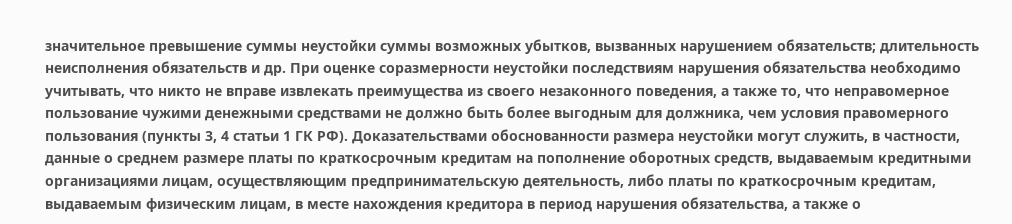значительное превышение суммы неустойки суммы возможных убытков, вызванных нарушением обязательств; длительность неисполнения обязательств и др. При оценке соразмерности неустойки последствиям нарушения обязательства необходимо учитывать, что никто не вправе извлекать преимущества из своего незаконного поведения, а также то, что неправомерное пользование чужими денежными средствами не должно быть более выгодным для должника, чем условия правомерного пользования (пункты 3, 4 статьи 1 ГК РФ). Доказательствами обоснованности размера неустойки могут служить, в частности, данные о среднем размере платы по краткосрочным кредитам на пополнение оборотных средств, выдаваемым кредитными организациями лицам, осуществляющим предпринимательскую деятельность, либо платы по краткосрочным кредитам, выдаваемым физическим лицам, в месте нахождения кредитора в период нарушения обязательства, а также о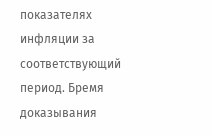показателях инфляции за соответствующий период. Бремя доказывания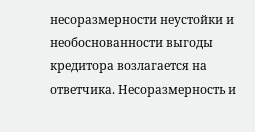несоразмерности неустойки и необоснованности выгоды кредитора возлагается на ответчика. Несоразмерность и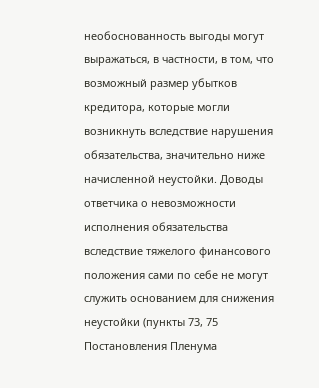необоснованность выгоды могут выражаться, в частности, в том, что возможный размер убытков кредитора, которые могли возникнуть вследствие нарушения обязательства, значительно ниже начисленной неустойки. Доводы ответчика о невозможности исполнения обязательства вследствие тяжелого финансового положения сами по себе не могут служить основанием для снижения неустойки (пункты 73, 75 Постановления Пленума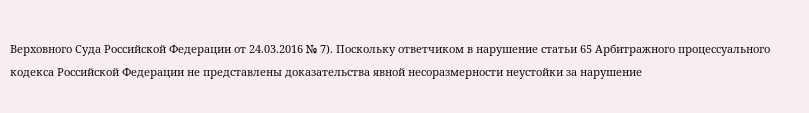Верховного Суда Российской Федерации от 24.03.2016 № 7). Поскольку ответчиком в нарушение статьи 65 Арбитражного процессуального кодекса Российской Федерации не представлены доказательства явной несоразмерности неустойки за нарушение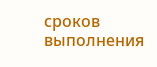сроков выполнения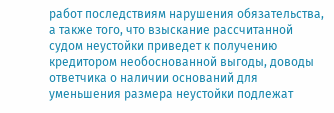работ последствиям нарушения обязательства, а также того, что взыскание рассчитанной судом неустойки приведет к получению кредитором необоснованной выгоды, доводы ответчика о наличии оснований для уменьшения размера неустойки подлежат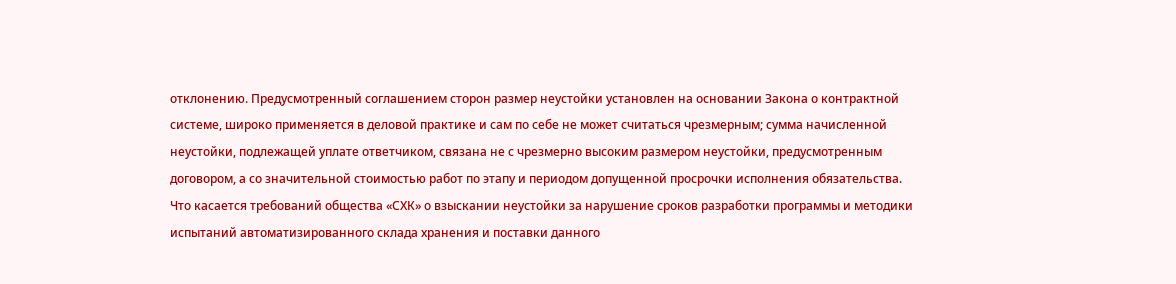отклонению. Предусмотренный соглашением сторон размер неустойки установлен на основании Закона о контрактной системе, широко применяется в деловой практике и сам по себе не может считаться чрезмерным; сумма начисленной неустойки, подлежащей уплате ответчиком, связана не с чрезмерно высоким размером неустойки, предусмотренным договором, а со значительной стоимостью работ по этапу и периодом допущенной просрочки исполнения обязательства. Что касается требований общества «СХК» о взыскании неустойки за нарушение сроков разработки программы и методики испытаний автоматизированного склада хранения и поставки данного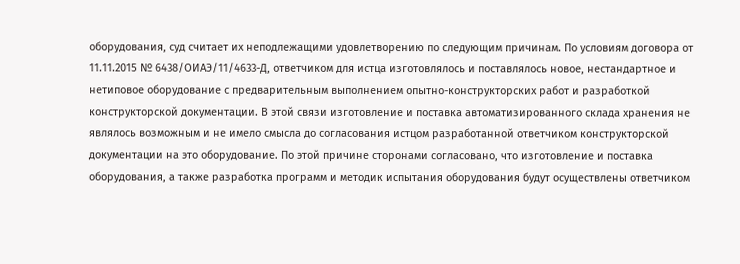оборудования, суд считает их неподлежащими удовлетворению по следующим причинам. По условиям договора от 11.11.2015 № 6438/ОИАЭ/11/4633-Д, ответчиком для истца изготовлялось и поставлялось новое, нестандартное и нетиповое оборудование с предварительным выполнением опытно-конструкторских работ и разработкой конструкторской документации. В этой связи изготовление и поставка автоматизированного склада хранения не являлось возможным и не имело смысла до согласования истцом разработанной ответчиком конструкторской документации на это оборудование. По этой причине сторонами согласовано, что изготовление и поставка оборудования, а также разработка программ и методик испытания оборудования будут осуществлены ответчиком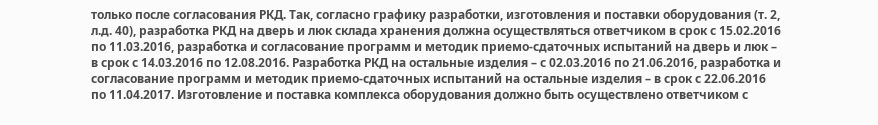только после согласования РКД. Так, согласно графику разработки, изготовления и поставки оборудования (т. 2, л.д. 40), разработка РКД на дверь и люк склада хранения должна осуществляться ответчиком в срок с 15.02.2016 по 11.03.2016, разработка и согласование программ и методик приемо-сдаточных испытаний на дверь и люк – в срок с 14.03.2016 по 12.08.2016. Разработка РКД на остальные изделия – с 02.03.2016 по 21.06.2016, разработка и согласование программ и методик приемо-сдаточных испытаний на остальные изделия – в срок с 22.06.2016 по 11.04.2017. Изготовление и поставка комплекса оборудования должно быть осуществлено ответчиком с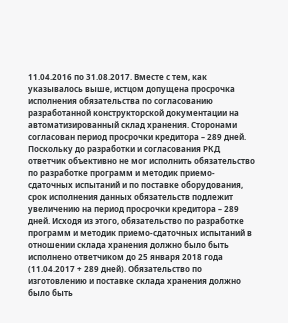11.04.2016 по 31.08.2017. Вместе с тем, как указывалось выше, истцом допущена просрочка исполнения обязательства по согласованию разработанной конструкторской документации на автоматизированный склад хранения. Сторонами согласован период просрочки кредитора – 289 дней. Поскольку до разработки и согласования РКД ответчик объективно не мог исполнить обязательство по разработке программ и методик приемо-сдаточных испытаний и по поставке оборудования, срок исполнения данных обязательств подлежит увеличению на период просрочки кредитора – 289 дней. Исходя из этого, обязательство по разработке программ и методик приемо-сдаточных испытаний в отношении склада хранения должно было быть исполнено ответчиком до 25 января 2018 года (11.04.2017 + 289 дней). Обязательство по изготовлению и поставке склада хранения должно было быть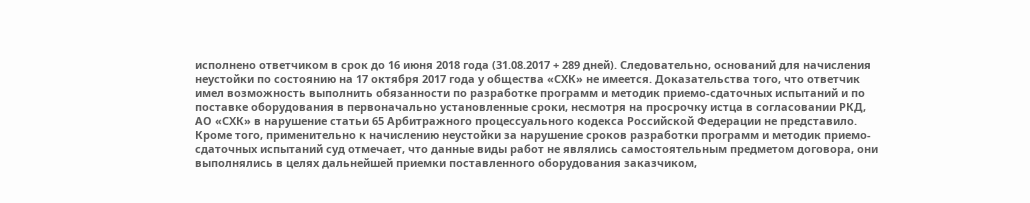исполнено ответчиком в срок до 16 июня 2018 года (31.08.2017 + 289 дней). Следовательно, оснований для начисления неустойки по состоянию на 17 октября 2017 года у общества «СХК» не имеется. Доказательства того, что ответчик имел возможность выполнить обязанности по разработке программ и методик приемо-сдаточных испытаний и по поставке оборудования в первоначально установленные сроки, несмотря на просрочку истца в согласовании РКД, АО «СХК» в нарушение статьи 65 Арбитражного процессуального кодекса Российской Федерации не представило. Кроме того, применительно к начислению неустойки за нарушение сроков разработки программ и методик приемо-сдаточных испытаний суд отмечает, что данные виды работ не являлись самостоятельным предметом договора, они выполнялись в целях дальнейшей приемки поставленного оборудования заказчиком,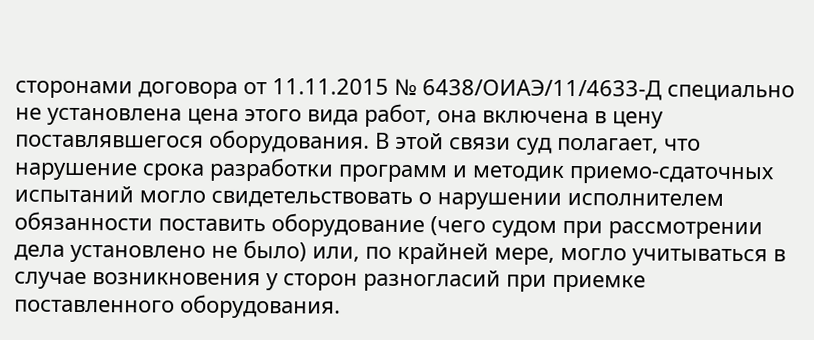сторонами договора от 11.11.2015 № 6438/ОИАЭ/11/4633-Д специально не установлена цена этого вида работ, она включена в цену поставлявшегося оборудования. В этой связи суд полагает, что нарушение срока разработки программ и методик приемо-сдаточных испытаний могло свидетельствовать о нарушении исполнителем обязанности поставить оборудование (чего судом при рассмотрении дела установлено не было) или, по крайней мере, могло учитываться в случае возникновения у сторон разногласий при приемке поставленного оборудования.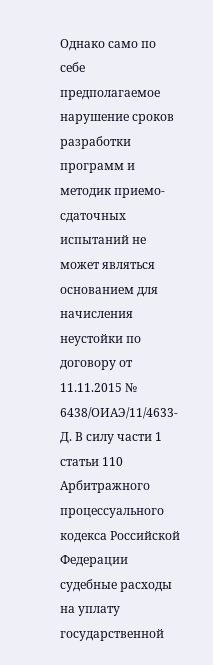Однако само по себе предполагаемое нарушение сроков разработки программ и методик приемо- сдаточных испытаний не может являться основанием для начисления неустойки по договору от 11.11.2015 № 6438/ОИАЭ/11/4633-Д. В силу части 1 статьи 110 Арбитражного процессуального кодекса Российской Федерации судебные расходы на уплату государственной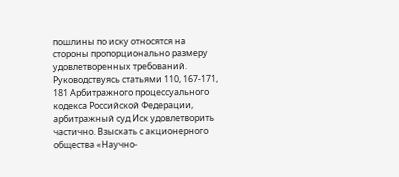пошлины по иску относятся на стороны пропорционально размеру удовлетворенных требований. Руководствуясь статьями 110, 167-171, 181 Арбитражного процессуального кодекса Российской Федерации, арбитражный суд Иск удовлетворить частично. Взыскать с акционерного общества «Научно-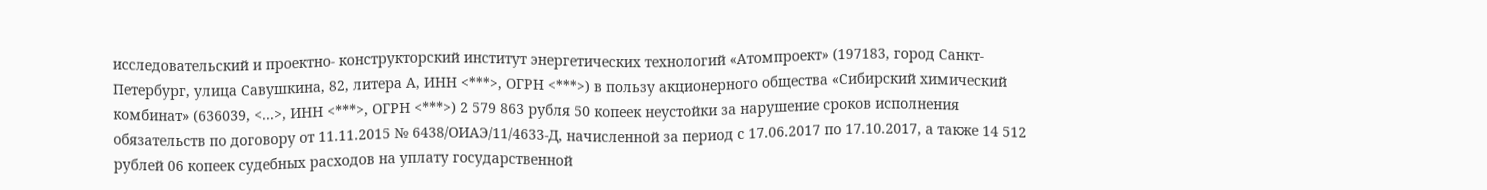исследовательский и проектно- конструкторский институт энергетических технологий «Атомпроект» (197183, город Санкт- Петербург, улица Савушкина, 82, литера А, ИНН <***>, ОГРН <***>) в пользу акционерного общества «Сибирский химический комбинат» (636039, <...>, ИНН <***>, ОГРН <***>) 2 579 863 рубля 50 копеек неустойки за нарушение сроков исполнения обязательств по договору от 11.11.2015 № 6438/ОИАЭ/11/4633-Д, начисленной за период с 17.06.2017 по 17.10.2017, а также 14 512 рублей 06 копеек судебных расходов на уплату государственной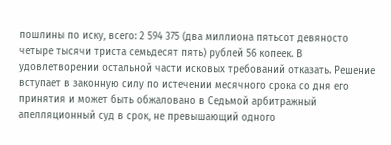пошлины по иску, всего: 2 594 375 (два миллиона пятьсот девяносто четыре тысячи триста семьдесят пять) рублей 56 копеек. В удовлетворении остальной части исковых требований отказать. Решение вступает в законную силу по истечении месячного срока со дня его принятия и может быть обжаловано в Седьмой арбитражный апелляционный суд в срок, не превышающий одного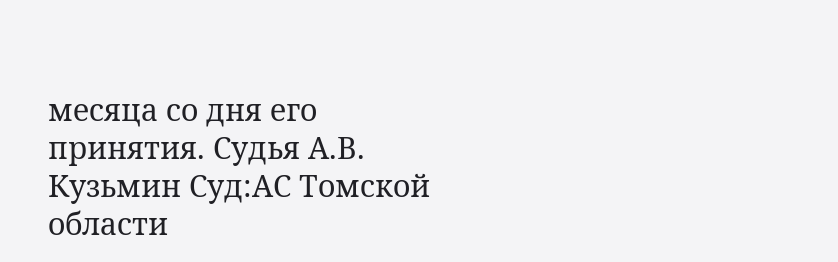месяца со дня его принятия. Судья А.В. Кузьмин Суд:АС Томской области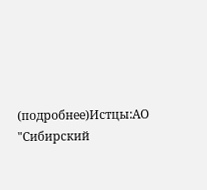(подробнее)Истцы:АО "Сибирский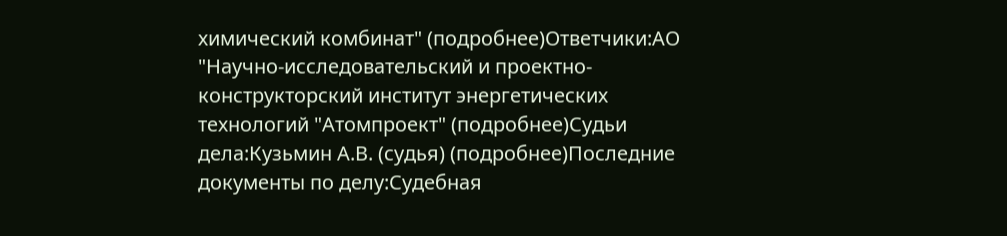химический комбинат" (подробнее)Ответчики:АО "Научно-исследовательский и проектно-конструкторский институт энергетических технологий "Атомпроект" (подробнее)Судьи дела:Кузьмин А.В. (судья) (подробнее)Последние документы по делу:Судебная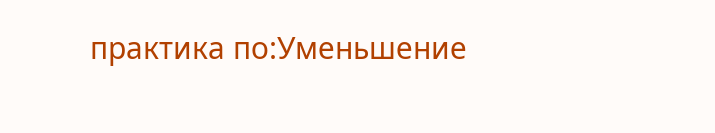практика по:Уменьшение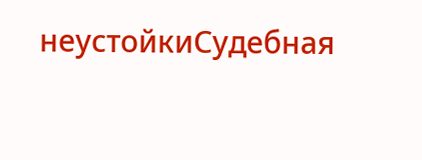неустойкиСудебная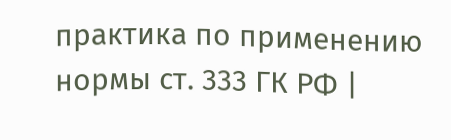практика по применению нормы ст. 333 ГК РФ |